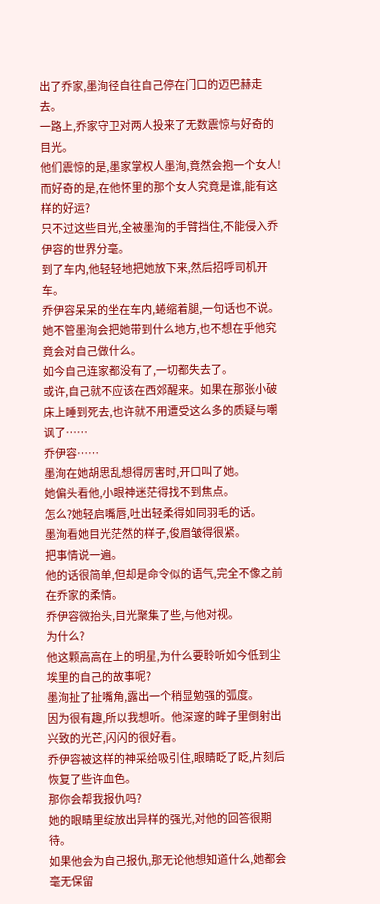出了乔家,墨洵径自往自己停在门口的迈巴赫走去。
一路上,乔家守卫对两人投来了无数震惊与好奇的目光。
他们震惊的是,墨家掌权人墨洵,竟然会抱一个女人!而好奇的是,在他怀里的那个女人究竟是谁,能有这样的好运?
只不过这些目光,全被墨洵的手臂挡住,不能侵入乔伊容的世界分毫。
到了车内,他轻轻地把她放下来,然后招呼司机开车。
乔伊容呆呆的坐在车内,蜷缩着腿,一句话也不说。她不管墨洵会把她带到什么地方,也不想在乎他究竟会对自己做什么。
如今自己连家都没有了,一切都失去了。
或许,自己就不应该在西郊醒来。如果在那张小破床上睡到死去,也许就不用遭受这么多的质疑与嘲讽了……
乔伊容……
墨洵在她胡思乱想得厉害时,开口叫了她。
她偏头看他,小眼神迷茫得找不到焦点。
怎么?她轻启嘴唇,吐出轻柔得如同羽毛的话。
墨洵看她目光茫然的样子,俊眉皱得很紧。
把事情说一遍。
他的话很简单,但却是命令似的语气,完全不像之前在乔家的柔情。
乔伊容微抬头,目光聚集了些,与他对视。
为什么?
他这颗高高在上的明星,为什么要聆听如今低到尘埃里的自己的故事呢?
墨洵扯了扯嘴角,露出一个稍显勉强的弧度。
因为很有趣,所以我想听。他深邃的眸子里倒射出兴致的光芒,闪闪的很好看。
乔伊容被这样的神采给吸引住,眼睛眨了眨,片刻后恢复了些许血色。
那你会帮我报仇吗?
她的眼睛里绽放出异样的强光,对他的回答很期待。
如果他会为自己报仇,那无论他想知道什么,她都会毫无保留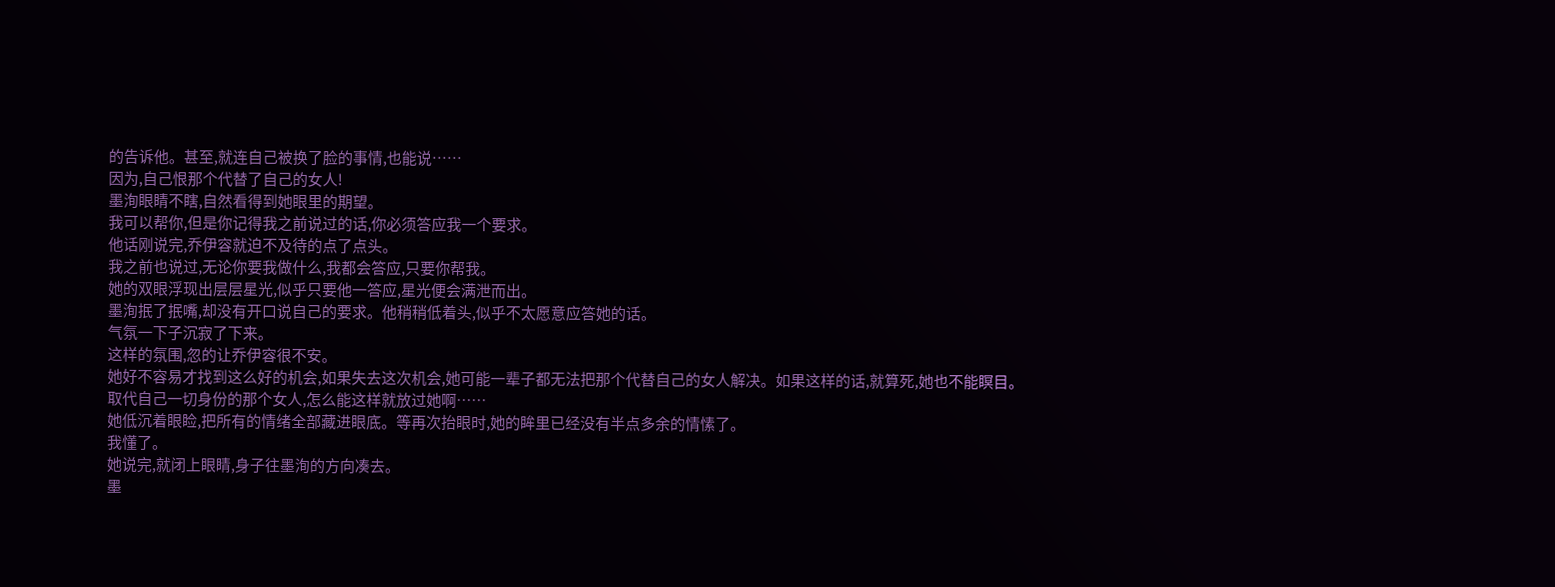的告诉他。甚至,就连自己被换了脸的事情,也能说……
因为,自己恨那个代替了自己的女人!
墨洵眼睛不瞎,自然看得到她眼里的期望。
我可以帮你,但是你记得我之前说过的话,你必须答应我一个要求。
他话刚说完,乔伊容就迫不及待的点了点头。
我之前也说过,无论你要我做什么,我都会答应,只要你帮我。
她的双眼浮现出层层星光,似乎只要他一答应,星光便会满泄而出。
墨洵抿了抿嘴,却没有开口说自己的要求。他稍稍低着头,似乎不太愿意应答她的话。
气氛一下子沉寂了下来。
这样的氛围,忽的让乔伊容很不安。
她好不容易才找到这么好的机会,如果失去这次机会,她可能一辈子都无法把那个代替自己的女人解决。如果这样的话,就算死,她也不能瞑目。
取代自己一切身份的那个女人,怎么能这样就放过她啊……
她低沉着眼睑,把所有的情绪全部藏进眼底。等再次抬眼时,她的眸里已经没有半点多余的情愫了。
我懂了。
她说完,就闭上眼睛,身子往墨洵的方向凑去。
墨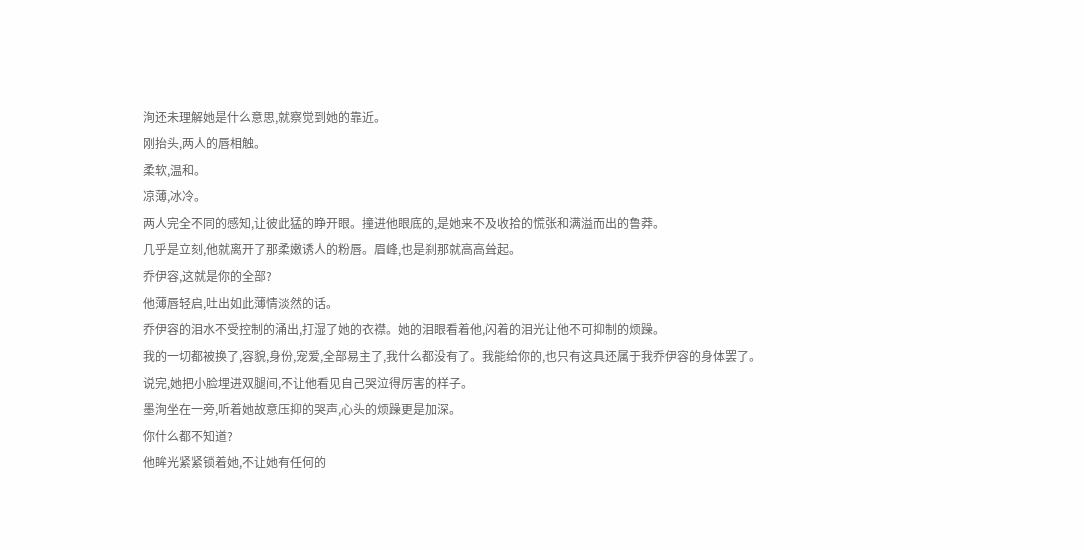洵还未理解她是什么意思,就察觉到她的靠近。
刚抬头,两人的唇相触。
柔软,温和。
凉薄,冰冷。
两人完全不同的感知,让彼此猛的睁开眼。撞进他眼底的,是她来不及收拾的慌张和满溢而出的鲁莽。
几乎是立刻,他就离开了那柔嫩诱人的粉唇。眉峰,也是刹那就高高耸起。
乔伊容,这就是你的全部?
他薄唇轻启,吐出如此薄情淡然的话。
乔伊容的泪水不受控制的涌出,打湿了她的衣襟。她的泪眼看着他,闪着的泪光让他不可抑制的烦躁。
我的一切都被换了,容貌,身份,宠爱,全部易主了,我什么都没有了。我能给你的,也只有这具还属于我乔伊容的身体罢了。
说完,她把小脸埋进双腿间,不让他看见自己哭泣得厉害的样子。
墨洵坐在一旁,听着她故意压抑的哭声,心头的烦躁更是加深。
你什么都不知道?
他眸光紧紧锁着她,不让她有任何的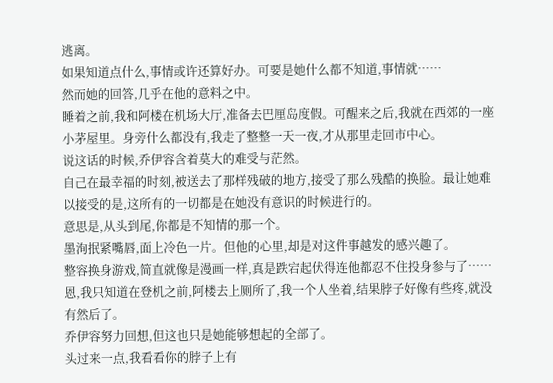逃离。
如果知道点什么,事情或许还算好办。可要是她什么都不知道,事情就……
然而她的回答,几乎在他的意料之中。
睡着之前,我和阿楼在机场大厅,准备去巴厘岛度假。可醒来之后,我就在西郊的一座小茅屋里。身旁什么都没有,我走了整整一天一夜,才从那里走回市中心。
说这话的时候,乔伊容含着莫大的难受与茫然。
自己在最幸福的时刻,被送去了那样残破的地方,接受了那么残酷的换脸。最让她难以接受的是,这所有的一切都是在她没有意识的时候进行的。
意思是,从头到尾,你都是不知情的那一个。
墨洵抿紧嘴唇,面上冷色一片。但他的心里,却是对这件事越发的感兴趣了。
整容换身游戏,简直就像是漫画一样,真是跌宕起伏得连他都忍不住投身参与了……
恩,我只知道在登机之前,阿楼去上厕所了,我一个人坐着,结果脖子好像有些疼,就没有然后了。
乔伊容努力回想,但这也只是她能够想起的全部了。
头过来一点,我看看你的脖子上有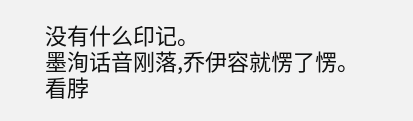没有什么印记。
墨洵话音刚落,乔伊容就愣了愣。
看脖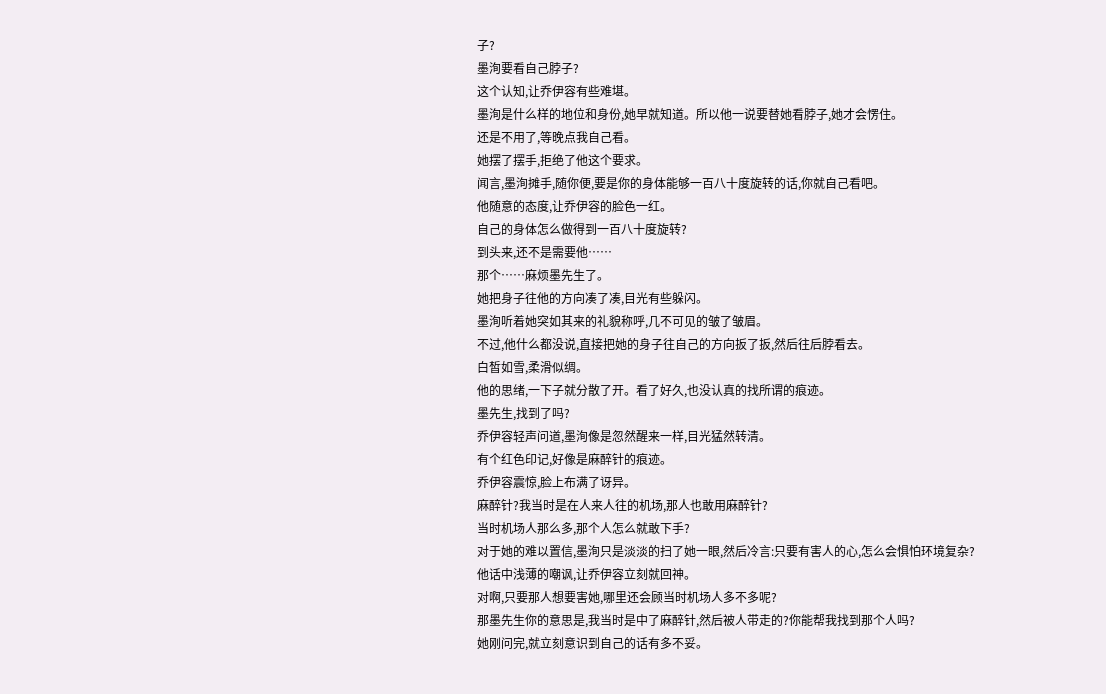子?
墨洵要看自己脖子?
这个认知,让乔伊容有些难堪。
墨洵是什么样的地位和身份,她早就知道。所以他一说要替她看脖子,她才会愣住。
还是不用了,等晚点我自己看。
她摆了摆手,拒绝了他这个要求。
闻言,墨洵摊手,随你便,要是你的身体能够一百八十度旋转的话,你就自己看吧。
他随意的态度,让乔伊容的脸色一红。
自己的身体怎么做得到一百八十度旋转?
到头来,还不是需要他……
那个……麻烦墨先生了。
她把身子往他的方向凑了凑,目光有些躲闪。
墨洵听着她突如其来的礼貌称呼,几不可见的皱了皱眉。
不过,他什么都没说,直接把她的身子往自己的方向扳了扳,然后往后脖看去。
白皙如雪,柔滑似绸。
他的思绪,一下子就分散了开。看了好久,也没认真的找所谓的痕迹。
墨先生,找到了吗?
乔伊容轻声问道,墨洵像是忽然醒来一样,目光猛然转清。
有个红色印记,好像是麻醉针的痕迹。
乔伊容震惊,脸上布满了讶异。
麻醉针?我当时是在人来人往的机场,那人也敢用麻醉针?
当时机场人那么多,那个人怎么就敢下手?
对于她的难以置信,墨洵只是淡淡的扫了她一眼,然后冷言:只要有害人的心,怎么会惧怕环境复杂?
他话中浅薄的嘲讽,让乔伊容立刻就回神。
对啊,只要那人想要害她,哪里还会顾当时机场人多不多呢?
那墨先生你的意思是,我当时是中了麻醉针,然后被人带走的?你能帮我找到那个人吗?
她刚问完,就立刻意识到自己的话有多不妥。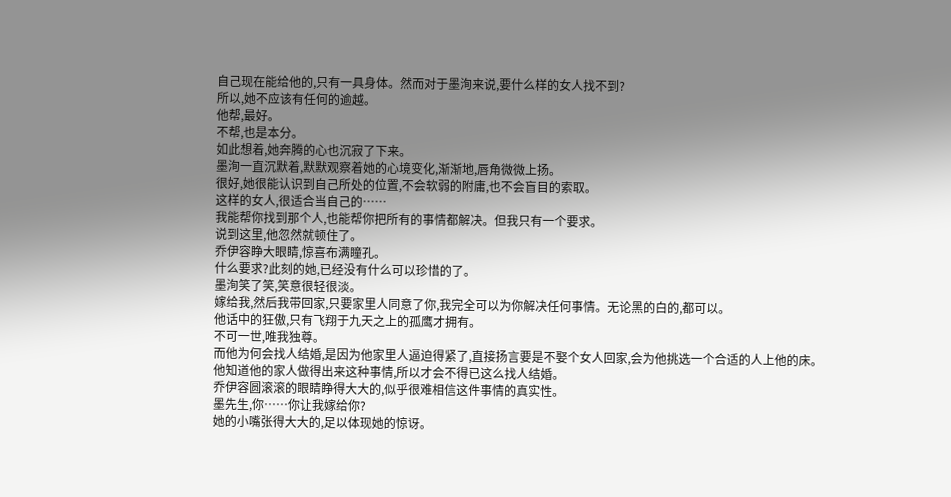自己现在能给他的,只有一具身体。然而对于墨洵来说,要什么样的女人找不到?
所以,她不应该有任何的逾越。
他帮,最好。
不帮,也是本分。
如此想着,她奔腾的心也沉寂了下来。
墨洵一直沉默着,默默观察着她的心境变化,渐渐地,唇角微微上扬。
很好,她很能认识到自己所处的位置,不会软弱的附庸,也不会盲目的索取。
这样的女人,很适合当自己的……
我能帮你找到那个人,也能帮你把所有的事情都解决。但我只有一个要求。
说到这里,他忽然就顿住了。
乔伊容睁大眼睛,惊喜布满瞳孔。
什么要求?此刻的她,已经没有什么可以珍惜的了。
墨洵笑了笑,笑意很轻很淡。
嫁给我,然后我带回家,只要家里人同意了你,我完全可以为你解决任何事情。无论黑的白的,都可以。
他话中的狂傲,只有飞翔于九天之上的孤鹰才拥有。
不可一世,唯我独尊。
而他为何会找人结婚,是因为他家里人逼迫得紧了,直接扬言要是不娶个女人回家,会为他挑选一个合适的人上他的床。
他知道他的家人做得出来这种事情,所以才会不得已这么找人结婚。
乔伊容圆滚滚的眼睛睁得大大的,似乎很难相信这件事情的真实性。
墨先生,你……你让我嫁给你?
她的小嘴张得大大的,足以体现她的惊讶。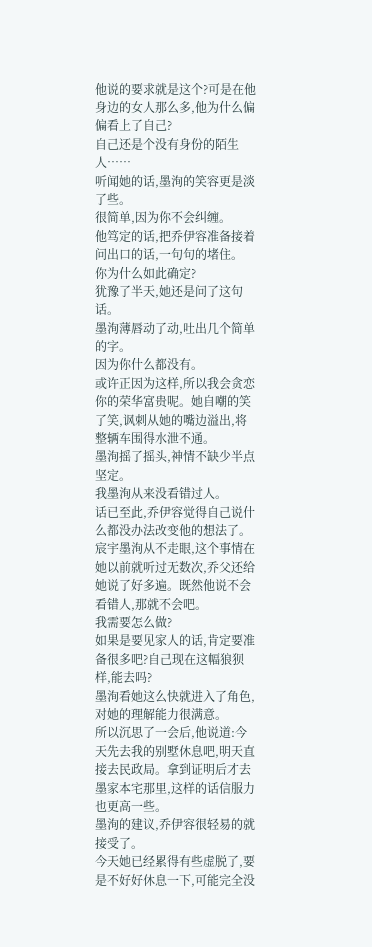他说的要求就是这个?可是在他身边的女人那么多,他为什么偏偏看上了自己?
自己还是个没有身份的陌生人……
听闻她的话,墨洵的笑容更是淡了些。
很简单,因为你不会纠缠。
他笃定的话,把乔伊容准备接着问出口的话,一句句的堵住。
你为什么如此确定?
犹豫了半天,她还是问了这句话。
墨洵薄唇动了动,吐出几个简单的字。
因为你什么都没有。
或许正因为这样,所以我会贪恋你的荣华富贵呢。她自嘲的笑了笑,讽刺从她的嘴边溢出,将整辆车围得水泄不通。
墨洵摇了摇头,神情不缺少半点坚定。
我墨洵从来没看错过人。
话已至此,乔伊容觉得自己说什么都没办法改变他的想法了。
宸宇墨洵从不走眼,这个事情在她以前就听过无数次,乔父还给她说了好多遍。既然他说不会看错人,那就不会吧。
我需要怎么做?
如果是要见家人的话,肯定要准备很多吧?自己现在这幅狼狈样,能去吗?
墨洵看她这么快就进入了角色,对她的理解能力很满意。
所以沉思了一会后,他说道:今天先去我的别墅休息吧,明天直接去民政局。拿到证明后才去墨家本宅那里,这样的话信服力也更高一些。
墨洵的建议,乔伊容很轻易的就接受了。
今天她已经累得有些虚脱了,要是不好好休息一下,可能完全没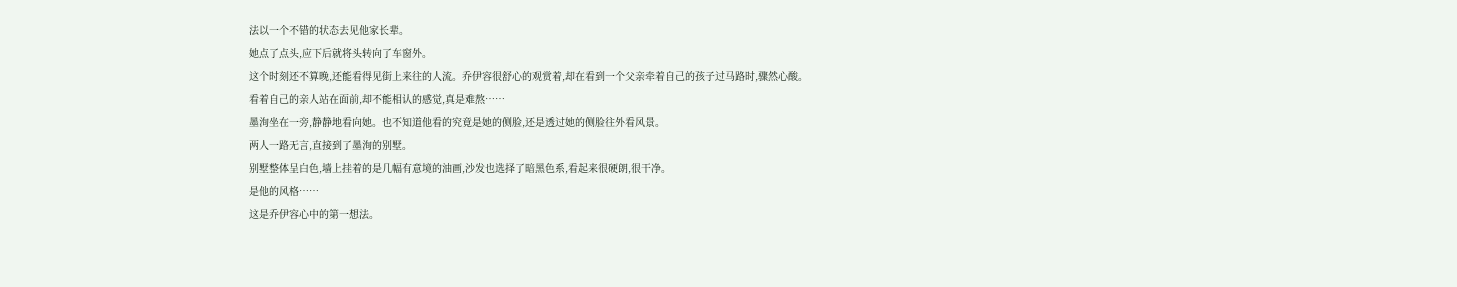法以一个不错的状态去见他家长辈。
她点了点头,应下后就将头转向了车窗外。
这个时刻还不算晚,还能看得见街上来往的人流。乔伊容很舒心的观赏着,却在看到一个父亲牵着自己的孩子过马路时,骤然心酸。
看着自己的亲人站在面前,却不能相认的感觉,真是难熬……
墨洵坐在一旁,静静地看向她。也不知道他看的究竟是她的侧脸,还是透过她的侧脸往外看风景。
两人一路无言,直接到了墨洵的别墅。
别墅整体呈白色,墙上挂着的是几幅有意境的油画,沙发也选择了暗黑色系,看起来很硬朗,很干净。
是他的风格……
这是乔伊容心中的第一想法。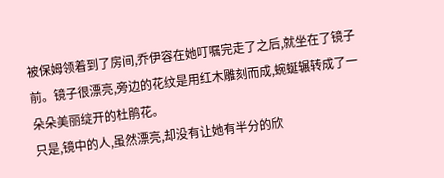被保姆领着到了房间,乔伊容在她叮嘱完走了之后,就坐在了镜子前。镜子很漂亮,旁边的花纹是用红木雕刻而成,蜿蜒辗转成了一朵朵美丽绽开的杜鹃花。
只是,镜中的人,虽然漂亮,却没有让她有半分的欣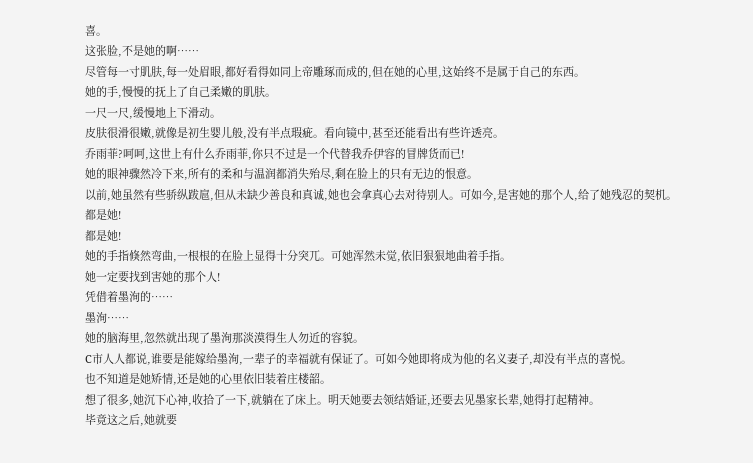喜。
这张脸,不是她的啊……
尽管每一寸肌肤,每一处眉眼,都好看得如同上帝雕琢而成的,但在她的心里,这始终不是属于自己的东西。
她的手,慢慢的抚上了自己柔嫩的肌肤。
一尺一尺,缓慢地上下滑动。
皮肤很滑很嫩,就像是初生婴儿般,没有半点瑕疵。看向镜中,甚至还能看出有些许透亮。
乔雨菲?呵呵,这世上有什么乔雨菲,你只不过是一个代替我乔伊容的冒牌货而已!
她的眼神骤然冷下来,所有的柔和与温润都消失殆尽,剩在脸上的只有无边的恨意。
以前,她虽然有些骄纵跋扈,但从未缺少善良和真诚,她也会拿真心去对待别人。可如今,是害她的那个人,给了她残忍的契机。
都是她!
都是她!
她的手指倏然弯曲,一根根的在脸上显得十分突兀。可她浑然未觉,依旧狠狠地曲着手指。
她一定要找到害她的那个人!
凭借着墨洵的……
墨洵……
她的脑海里,忽然就出现了墨洵那淡漠得生人勿近的容貌。
C市人人都说,谁要是能嫁给墨洵,一辈子的幸福就有保证了。可如今她即将成为他的名义妻子,却没有半点的喜悦。
也不知道是她矫情,还是她的心里依旧装着庄楼韶。
想了很多,她沉下心神,收拾了一下,就躺在了床上。明天她要去领结婚证,还要去见墨家长辈,她得打起精神。
毕竟这之后,她就要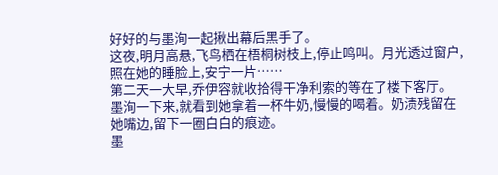好好的与墨洵一起揪出幕后黑手了。
这夜,明月高悬,飞鸟栖在梧桐树枝上,停止鸣叫。月光透过窗户,照在她的睡脸上,安宁一片……
第二天一大早,乔伊容就收拾得干净利索的等在了楼下客厅。
墨洵一下来,就看到她拿着一杯牛奶,慢慢的喝着。奶渍残留在她嘴边,留下一圈白白的痕迹。
墨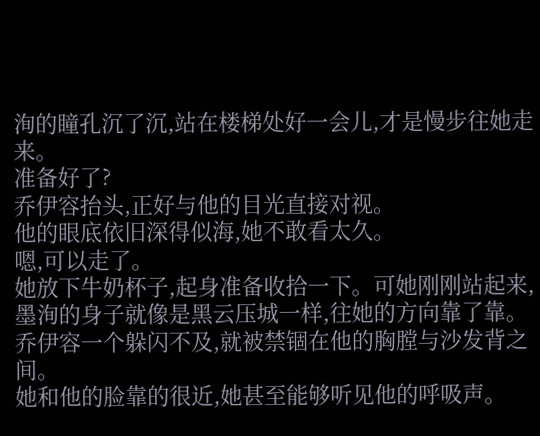洵的瞳孔沉了沉,站在楼梯处好一会儿,才是慢步往她走来。
准备好了?
乔伊容抬头,正好与他的目光直接对视。
他的眼底依旧深得似海,她不敢看太久。
嗯,可以走了。
她放下牛奶杯子,起身准备收拾一下。可她刚刚站起来,墨洵的身子就像是黑云压城一样,往她的方向靠了靠。
乔伊容一个躲闪不及,就被禁锢在他的胸膛与沙发背之间。
她和他的脸靠的很近,她甚至能够听见他的呼吸声。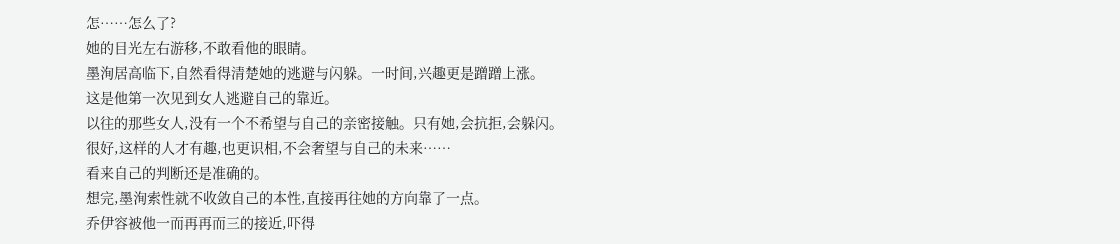怎……怎么了?
她的目光左右游移,不敢看他的眼睛。
墨洵居高临下,自然看得清楚她的逃避与闪躲。一时间,兴趣更是蹭蹭上涨。
这是他第一次见到女人逃避自己的靠近。
以往的那些女人,没有一个不希望与自己的亲密接触。只有她,会抗拒,会躲闪。
很好,这样的人才有趣,也更识相,不会奢望与自己的未来……
看来自己的判断还是准确的。
想完,墨洵索性就不收敛自己的本性,直接再往她的方向靠了一点。
乔伊容被他一而再再而三的接近,吓得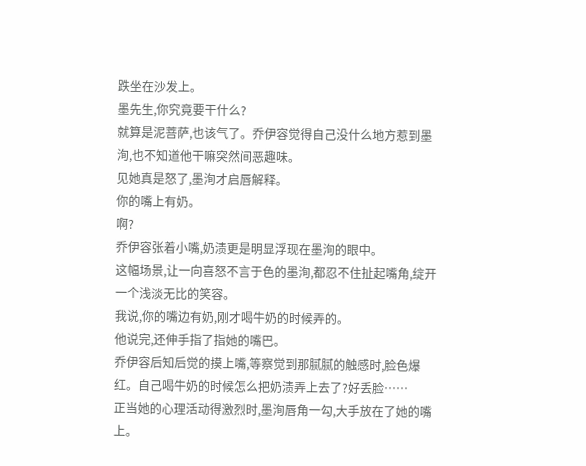跌坐在沙发上。
墨先生,你究竟要干什么?
就算是泥菩萨,也该气了。乔伊容觉得自己没什么地方惹到墨洵,也不知道他干嘛突然间恶趣味。
见她真是怒了,墨洵才启唇解释。
你的嘴上有奶。
啊?
乔伊容张着小嘴,奶渍更是明显浮现在墨洵的眼中。
这幅场景,让一向喜怒不言于色的墨洵,都忍不住扯起嘴角,绽开一个浅淡无比的笑容。
我说,你的嘴边有奶,刚才喝牛奶的时候弄的。
他说完,还伸手指了指她的嘴巴。
乔伊容后知后觉的摸上嘴,等察觉到那腻腻的触感时,脸色爆红。自己喝牛奶的时候怎么把奶渍弄上去了?好丢脸……
正当她的心理活动得激烈时,墨洵唇角一勾,大手放在了她的嘴上。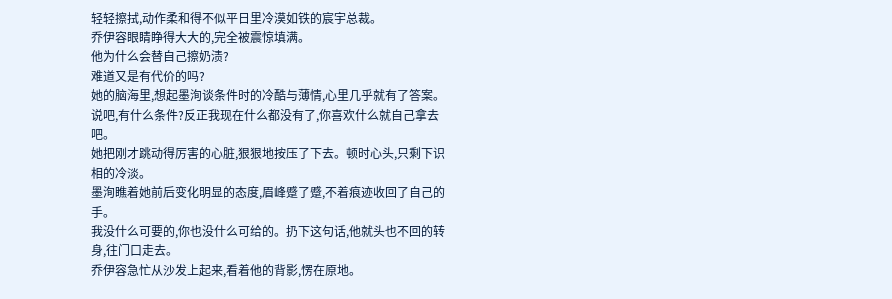轻轻擦拭,动作柔和得不似平日里冷漠如铁的宸宇总裁。
乔伊容眼睛睁得大大的,完全被震惊填满。
他为什么会替自己擦奶渍?
难道又是有代价的吗?
她的脑海里,想起墨洵谈条件时的冷酷与薄情,心里几乎就有了答案。
说吧,有什么条件?反正我现在什么都没有了,你喜欢什么就自己拿去吧。
她把刚才跳动得厉害的心脏,狠狠地按压了下去。顿时心头,只剩下识相的冷淡。
墨洵瞧着她前后变化明显的态度,眉峰蹙了蹙,不着痕迹收回了自己的手。
我没什么可要的,你也没什么可给的。扔下这句话,他就头也不回的转身,往门口走去。
乔伊容急忙从沙发上起来,看着他的背影,愣在原地。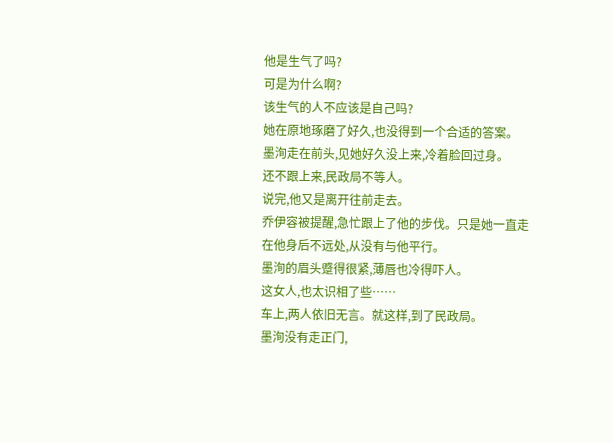他是生气了吗?
可是为什么啊?
该生气的人不应该是自己吗?
她在原地琢磨了好久,也没得到一个合适的答案。
墨洵走在前头,见她好久没上来,冷着脸回过身。
还不跟上来,民政局不等人。
说完,他又是离开往前走去。
乔伊容被提醒,急忙跟上了他的步伐。只是她一直走在他身后不远处,从没有与他平行。
墨洵的眉头蹙得很紧,薄唇也冷得吓人。
这女人,也太识相了些……
车上,两人依旧无言。就这样,到了民政局。
墨洵没有走正门,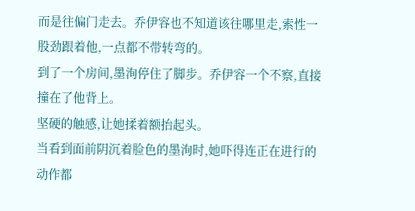而是往偏门走去。乔伊容也不知道该往哪里走,索性一股劲跟着他,一点都不带转弯的。
到了一个房间,墨洵停住了脚步。乔伊容一个不察,直接撞在了他背上。
坚硬的触感,让她揉着额抬起头。
当看到面前阴沉着脸色的墨洵时,她吓得连正在进行的动作都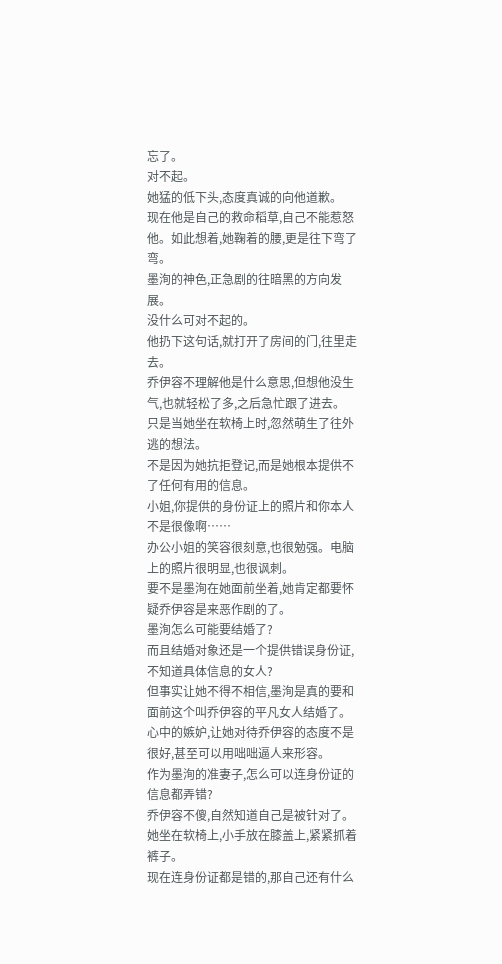忘了。
对不起。
她猛的低下头,态度真诚的向他道歉。
现在他是自己的救命稻草,自己不能惹怒他。如此想着,她鞠着的腰,更是往下弯了弯。
墨洵的神色,正急剧的往暗黑的方向发展。
没什么可对不起的。
他扔下这句话,就打开了房间的门,往里走去。
乔伊容不理解他是什么意思,但想他没生气,也就轻松了多,之后急忙跟了进去。
只是当她坐在软椅上时,忽然萌生了往外逃的想法。
不是因为她抗拒登记,而是她根本提供不了任何有用的信息。
小姐,你提供的身份证上的照片和你本人不是很像啊……
办公小姐的笑容很刻意,也很勉强。电脑上的照片很明显,也很讽刺。
要不是墨洵在她面前坐着,她肯定都要怀疑乔伊容是来恶作剧的了。
墨洵怎么可能要结婚了?
而且结婚对象还是一个提供错误身份证,不知道具体信息的女人?
但事实让她不得不相信,墨洵是真的要和面前这个叫乔伊容的平凡女人结婚了。
心中的嫉妒,让她对待乔伊容的态度不是很好,甚至可以用咄咄逼人来形容。
作为墨洵的准妻子,怎么可以连身份证的信息都弄错?
乔伊容不傻,自然知道自己是被针对了。她坐在软椅上,小手放在膝盖上,紧紧抓着裤子。
现在连身份证都是错的,那自己还有什么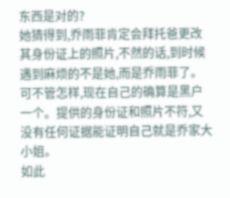东西是对的?
她猜得到,乔雨菲肯定会拜托爸更改其身份证上的照片,不然的话,到时候遇到麻烦的不是她,而是乔雨菲了。
可不管怎样,现在自己的确算是黑户一个。提供的身份证和照片不符,又没有任何证据能证明自己就是乔家大小姐。
如此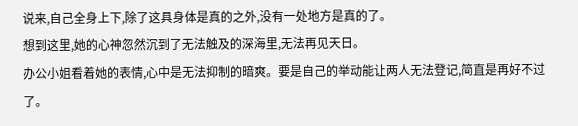说来,自己全身上下,除了这具身体是真的之外,没有一处地方是真的了。
想到这里,她的心神忽然沉到了无法触及的深海里,无法再见天日。
办公小姐看着她的表情,心中是无法抑制的暗爽。要是自己的举动能让两人无法登记,简直是再好不过了。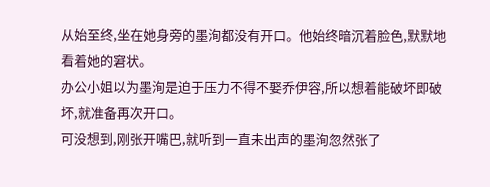从始至终,坐在她身旁的墨洵都没有开口。他始终暗沉着脸色,默默地看着她的窘状。
办公小姐以为墨洵是迫于压力不得不娶乔伊容,所以想着能破坏即破坏,就准备再次开口。
可没想到,刚张开嘴巴,就听到一直未出声的墨洵忽然张了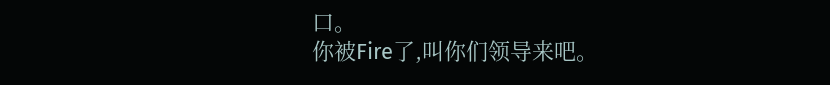口。
你被Fire了,叫你们领导来吧。